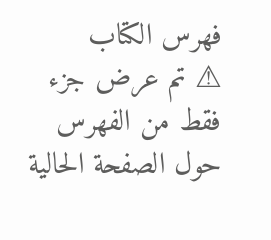فهرس الكتاب
⚠ تم عرض جزء فقط من الفهرس حول الصفحة الحالية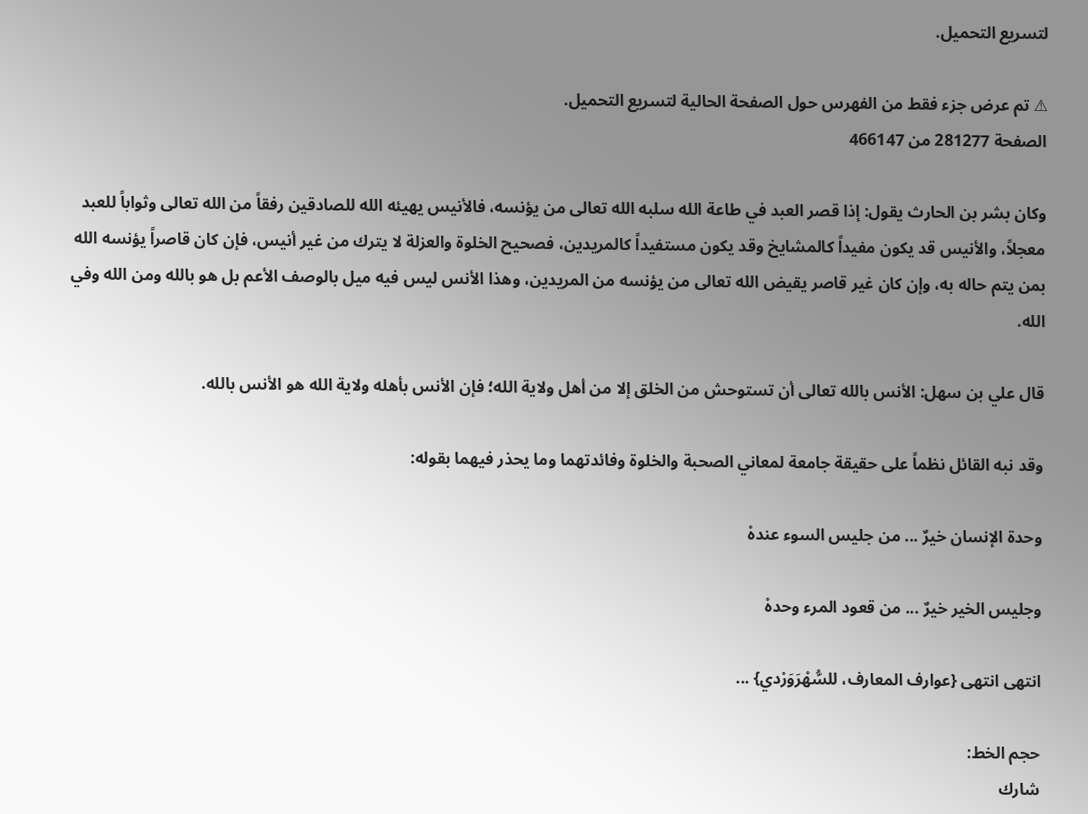لتسريع التحميل.

⚠ تم عرض جزء فقط من الفهرس حول الصفحة الحالية لتسريع التحميل.
الصفحة 281277 من 466147

وكان بشر بن الحارث يقول: إذا قصر العبد في طاعة الله سلبه الله تعالى من يؤنسه، فالأنيس يهيئه الله للصادقين رفقاً من الله تعالى وثواباً للعبد معجلاً، والأنيس قد يكون مفيداً كالمشايخ وقد يكون مستفيداً كالمريدين، فصحيح الخلوة والعزلة لا يترك من غير أنيس، فإن كان قاصراً يؤنسه الله بمن يتم حاله به، وإن كان غير قاصر يقيض الله تعالى من يؤنسه من المريدين، وهذا الأنس ليس فيه ميل بالوصف الأعم بل هو بالله ومن الله وفي الله.

قال علي بن سهل: الأنس بالله تعالى أن تستوحش من الخلق إلا من أهل ولاية الله؛ فإن الأنس بأهله ولاية الله هو الأنس بالله.

وقد نبه القائل نظماً على حقيقة جامعة لمعاني الصحبة والخلوة وفائدتهما وما يحذر فيهما بقوله:

وحدة الإنسان خيرٌ ... من جليس السوء عندهْ

وجليس الخير خيرٌ ... من قعود المرء وحدهْ

انتهى انتهى {عوارف المعارف، للسُّهْرَوَرْدي} ...

حجم الخط:
شارك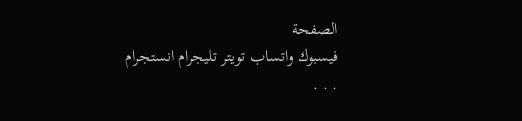الصفحة
فيسبوك واتساب تويتر تليجرام انستجرام
. . .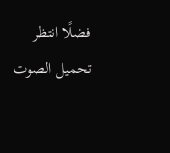فضلًا انتظر تحميل الصوت